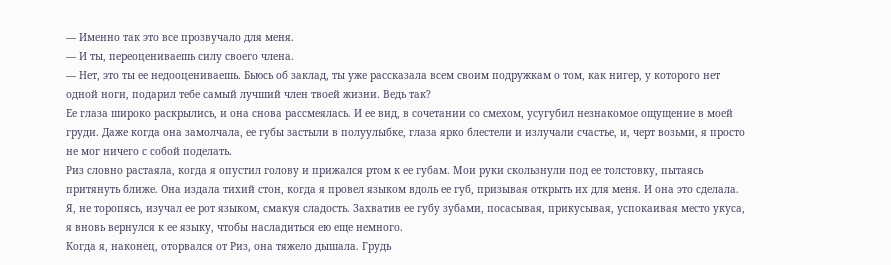— Именно так это все прозвучало для меня.
— И ты, переоцениваешь силу своего члена.
— Нет, это ты ее недооцениваешь. Бьюсь об заклад, ты уже рассказала всем своим подружкам о том, как нигер, у которого нет одной ноги, подарил тебе самый лучший член твоей жизни. Ведь так?
Ее глаза широко раскрылись, и она снова рассмеялась. И ее вид, в сочетании со смехом, усугубил незнакомое ощущение в моей груди. Даже когда она замолчала, ее губы застыли в полуулыбке, глаза ярко блестели и излучали счастье, и, черт возьми, я просто не мог ничего с собой поделать.
Риз словно растаяла, когда я опустил голову и прижался ртом к ее губам. Мои руки скользнули под ее толстовку, пытаясь притянуть ближе. Она издала тихий стон, когда я провел языком вдоль ее губ, призывая открыть их для меня. И она это сделала. Я, не торопясь, изучал ее рот языком, смакуя сладость. Захватив ее губу зубами, посасывая, прикусывая, успокаивая место укуса, я вновь вернулся к ее языку, чтобы насладиться ею еще немного.
Когда я, наконец, оторвался от Риз, она тяжело дышала. Грудь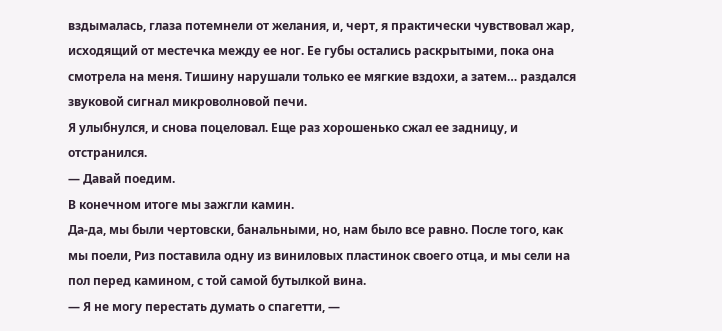вздымалась, глаза потемнели от желания, и, черт, я практически чувствовал жар, исходящий от местечка между ее ног. Ее губы остались раскрытыми, пока она смотрела на меня. Тишину нарушали только ее мягкие вздохи, а затем… раздался звуковой сигнал микроволновой печи.
Я улыбнулся, и снова поцеловал. Еще раз хорошенько сжал ее задницу, и отстранился.
— Давай поедим.
В конечном итоге мы зажгли камин.
Да-да, мы были чертовски, банальными, но, нам было все равно. После того, как мы поели, Риз поставила одну из виниловых пластинок своего отца, и мы сели на пол перед камином, с той самой бутылкой вина.
— Я не могу перестать думать о спагетти, —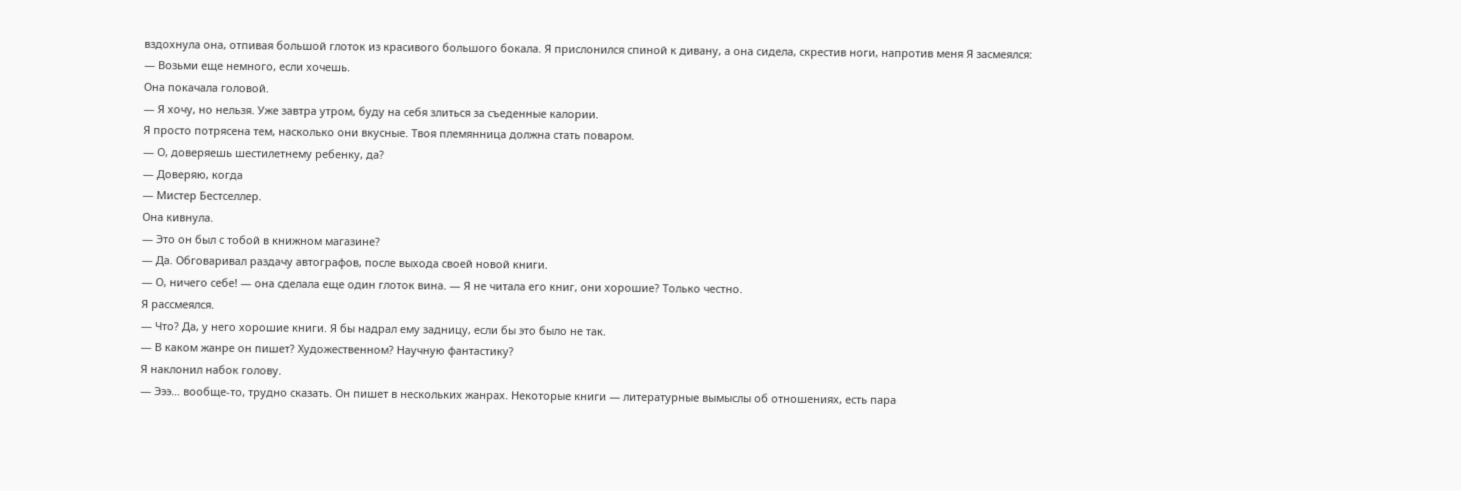вздохнула она, отпивая большой глоток из красивого большого бокала. Я прислонился спиной к дивану, а она сидела, скрестив ноги, напротив меня Я засмеялся:
— Возьми еще немного, если хочешь.
Она покачала головой.
— Я хочу, но нельзя. Уже завтра утром, буду на себя злиться за съеденные калории.
Я просто потрясена тем, насколько они вкусные. Твоя племянница должна стать поваром.
— О, доверяешь шестилетнему ребенку, да?
— Доверяю, когда
— Мистер Бестселлер.
Она кивнула.
— Это он был с тобой в книжном магазине?
— Да. Обговаривал раздачу автографов, после выхода своей новой книги.
— О, ничего себе! — она сделала еще один глоток вина. — Я не читала его книг, они хорошие? Только честно.
Я рассмеялся.
— Что? Да, у него хорошие книги. Я бы надрал ему задницу, если бы это было не так.
— В каком жанре он пишет? Художественном? Научную фантастику?
Я наклонил набок голову.
— Эээ… вообще-то, трудно сказать. Он пишет в нескольких жанрах. Некоторые книги — литературные вымыслы об отношениях, есть пара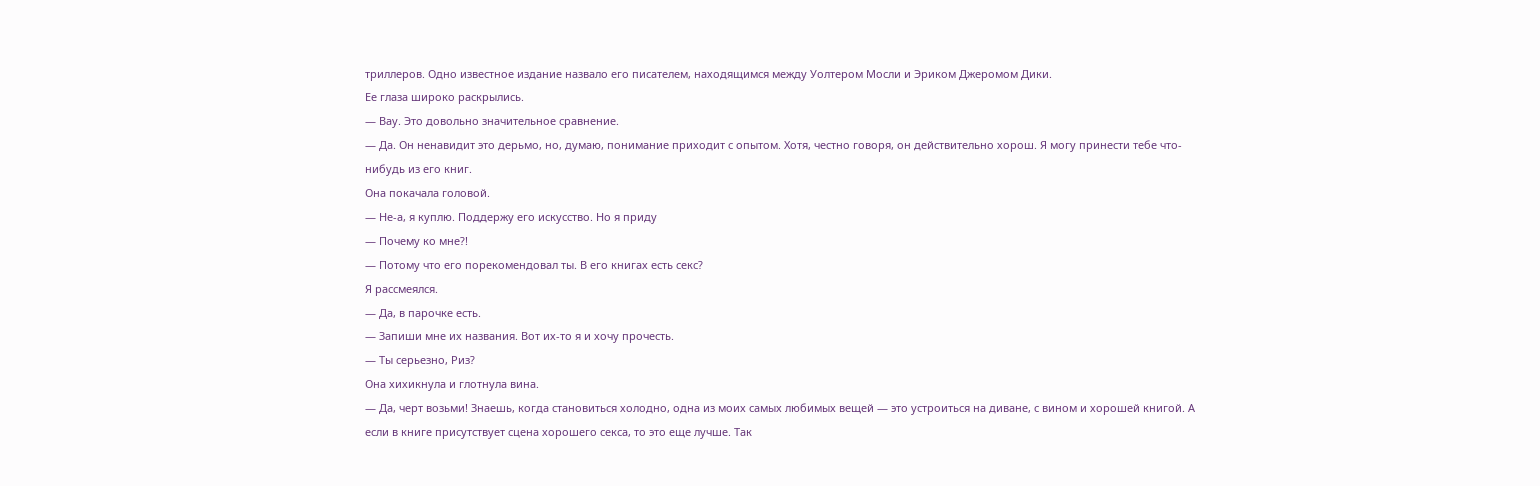триллеров. Одно известное издание назвало его писателем, находящимся между Уолтером Мосли и Эриком Джеромом Дики.
Ее глаза широко раскрылись.
— Вау. Это довольно значительное сравнение.
— Да. Он ненавидит это дерьмо, но, думаю, понимание приходит с опытом. Хотя, честно говоря, он действительно хорош. Я могу принести тебе что-нибудь из его книг.
Она покачала головой.
— Не-а, я куплю. Поддержу его искусство. Но я приду
— Почему ко мне?!
— Потому что его порекомендовал ты. В его книгах есть секс?
Я рассмеялся.
— Да, в парочке есть.
— Запиши мне их названия. Вот их-то я и хочу прочесть.
— Ты серьезно, Риз?
Она хихикнула и глотнула вина.
— Да, черт возьми! Знаешь, когда становиться холодно, одна из моих самых любимых вещей — это устроиться на диване, с вином и хорошей книгой. А если в книге присутствует сцена хорошего секса, то это еще лучше. Так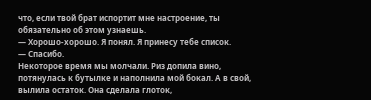что, если твой брат испортит мне настроение, ты обязательно об этом узнаешь.
— Хорошо-хорошо. Я понял. Я принесу тебе список.
— Спасибо.
Некоторое время мы молчали. Риз допила вино, потянулась к бутылке и наполнила мой бокал. А в свой, вылила остаток. Она сделала глоток,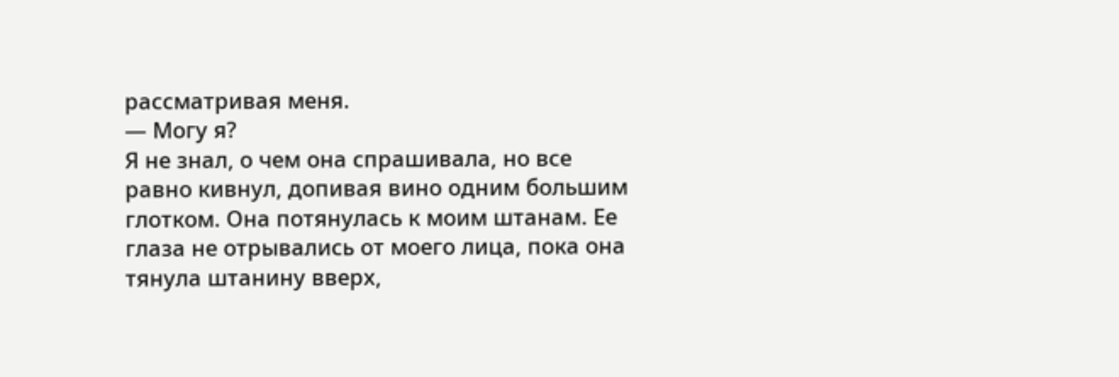рассматривая меня.
— Могу я?
Я не знал, о чем она спрашивала, но все равно кивнул, допивая вино одним большим глотком. Она потянулась к моим штанам. Ее глаза не отрывались от моего лица, пока она тянула штанину вверх,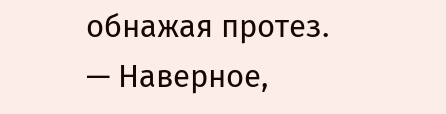обнажая протез.
— Наверное,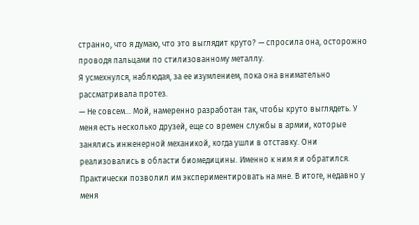странно, что я думаю, что это выглядит круто? — спросила она, осторожно проводя пальцами по стилизованному металлу.
Я усмехнулся, наблюдая, за ее изумлением, пока она внимательно рассматривала протез.
— Не совсем… Мой, намеренно разработан так, чтобы круто выглядеть. У меня есть несколько друзей, еще со времен службы в армии, которые занялись инженерной механикой, когда ушли в отставку. Они реализовались в области биомедицины. Именно к ним я и обратился. Практически позволил им экспериментировать на мне. В итоге, недавно у меня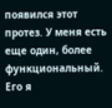появился этот протез. У меня есть еще один, более функциональный. Его я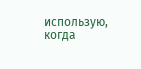использую, когда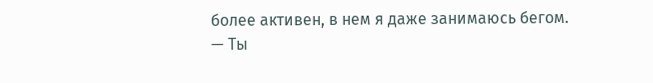более активен, в нем я даже занимаюсь бегом.
— Ты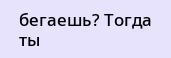бегаешь? Тогда ты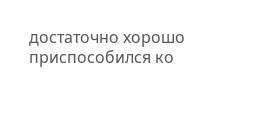достаточно хорошо приспособился ко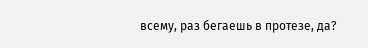всему, раз бегаешь в протезе, да?